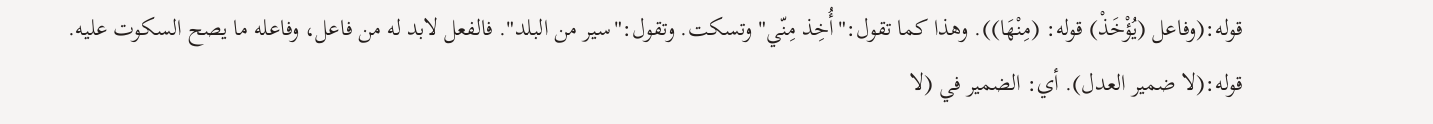قوله:(وفاعل (يُؤْخَذْ) قوله: (مِنْهَا)). وهذا كما تقول:"أُخِذ مِنّي" وتسكت. وتقول:"سير من البلد". فالفعل لابد له من فاعل، وفاعله ما يصح السكوت عليه.
قوله:(لا ضمير العدل). أي: الضمير في (لا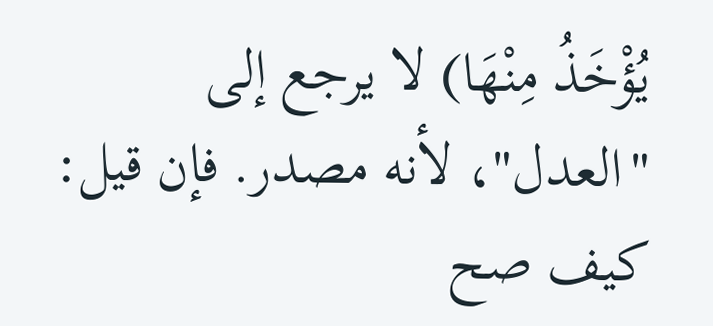يُؤْخَذُ مِنْهَا) لا يرجع إلى "العدل"، لأنه مصدر. فإن قيل: كيف صح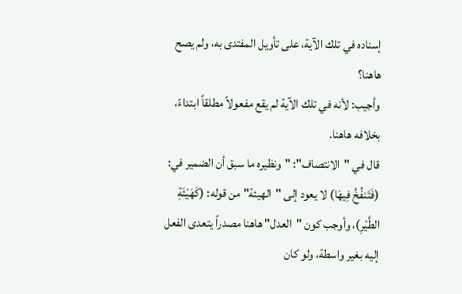إسناده في تلك الآية، على تأويل المفتدى به، ولم يصح هاهنا؟
وأجيب: لأنه في تلك الآية لم يقع مفعولاً مطلقاً ابتداءً، بخلافه هاهنا.
قال في "الانتصاف": "ونظيره ما سبق أن الضمير في: (فَتَنفُخُ فِيهَا) لا يعود إلى "الهيئة" من قوله: (كَهَيْئَةِ الطَّيْرِ)، وأوجب كون "العدل" هاهنا مصدراً يتعدى الفعل إليه بغير واسطة، ولو كان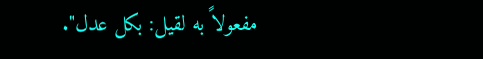مفعولاً به لقيل: بكل عدل".